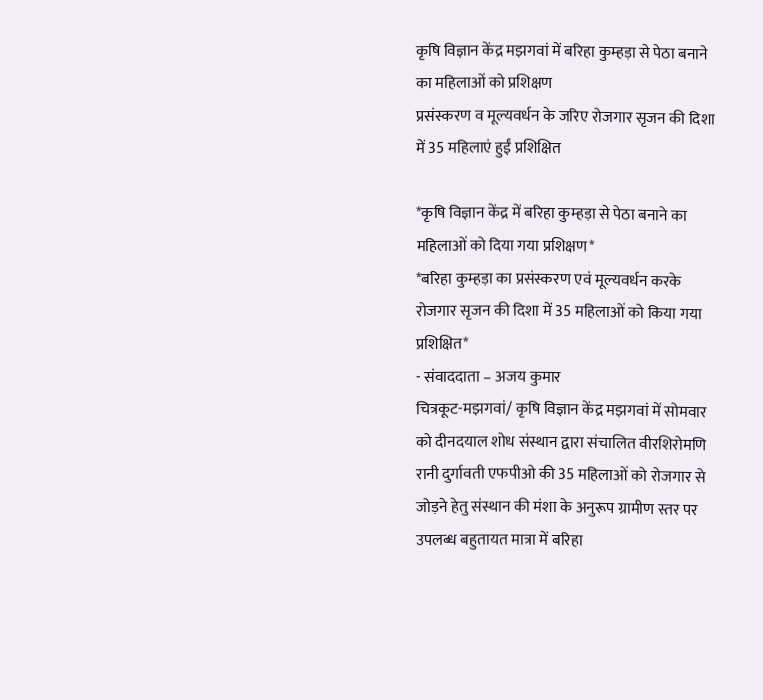कृषि विज्ञान केंद्र मझगवां में बरिहा कुम्हड़ा से पेठा बनाने का महिलाओं को प्रशिक्षण
प्रसंस्करण व मूल्यवर्धन के जरिए रोजगार सृजन की दिशा में 35 महिलाएं हुईं प्रशिक्षित

*कृषि विज्ञान केंद्र में बरिहा कुम्हड़ा से पेठा बनाने का महिलाओं को दिया गया प्रशिक्षण*
*बरिहा कुम्हड़ा का प्रसंस्करण एवं मूल्यवर्धन करके रोजगार सृजन की दिशा में 35 महिलाओं को किया गया प्रशिक्षित*
- संवाददाता – अजय कुमार
चित्रकूट-मझगवां/ कृषि विज्ञान केंद्र मझगवां में सोमवार को दीनदयाल शोध संस्थान द्वारा संचालित वीरशिरोमणि रानी दुर्गावती एफपीओ की 35 महिलाओं को रोजगार से जोड़ने हेतु संस्थान की मंशा के अनुरूप ग्रामीण स्तर पर उपलब्ध बहुतायत मात्रा में बरिहा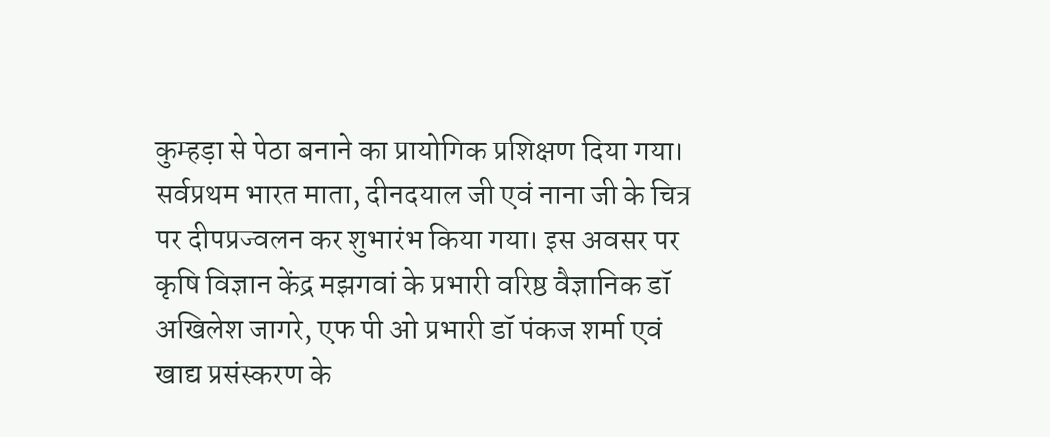कुम्हड़ा से पेठा बनाने का प्रायोगिक प्रशिक्षण दिया गया।
सर्वप्रथम भारत माता, दीनदयाल जी एवं नाना जी के चित्र पर दीपप्रज्वलन कर शुभारंभ किया गया। इस अवसर पर कृषि विज्ञान केंद्र मझगवां के प्रभारी वरिष्ठ वैज्ञानिक डॉ अखिलेश जागरे, एफ पी ओ प्रभारी डॉ पंकज शर्मा एवं खाद्य प्रसंस्करण के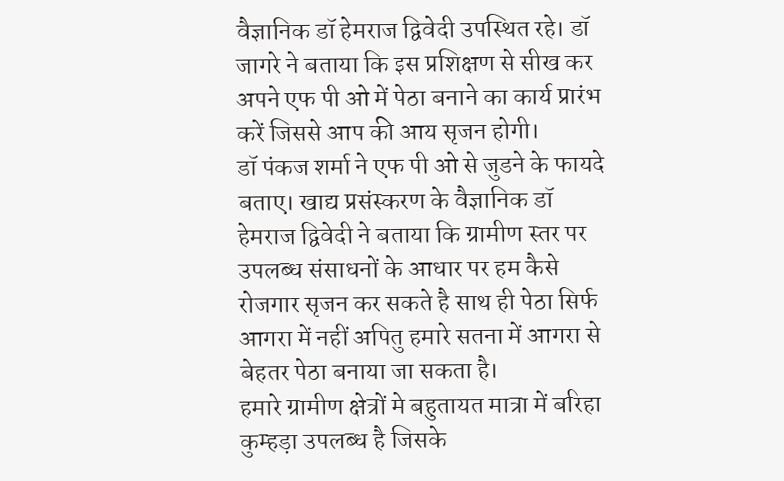वैज्ञानिक डॉ हेमराज द्विवेदी उपस्थित रहे। डॉ जागरे ने बताया कि इस प्रशिक्षण से सीख कर अपने एफ पी ओ में पेठा बनाने का कार्य प्रारंभ करें जिससे आप की आय सृजन होगी।
डॉ पंकज शर्मा ने एफ पी ओ से जुडने के फायदे बताए। खाद्य प्रसंस्करण के वैज्ञानिक डॉ हेमराज द्विवेदी ने बताया कि ग्रामीण स्तर पर उपलब्ध संसाधनों के आधार पर हम कैसे रोजगार सृजन कर सकते है साथ ही पेठा सिर्फ आगरा में नहीं अपितु हमारे सतना में आगरा से बेहतर पेठा बनाया जा सकता है।
हमारे ग्रामीण क्षेत्रों मे बहुतायत मात्रा में बरिहा कुम्हड़ा उपलब्ध है जिसके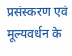प्रसंस्करण एवं मूल्यवर्धन के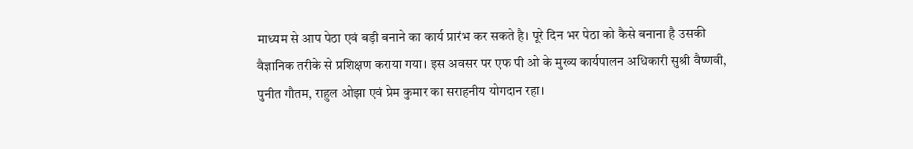माध्यम से आप पेठा एवं बड़ी बनाने का कार्य प्रारंभ कर सकते है। पूरे दिन भर पेठा को कैसे बनाना है उसकी वैज्ञानिक तरीके से प्रशिक्षण कराया गया। इस अवसर पर एफ पी ओ के मुख्य कार्यपालन अधिकारी सुश्री वैष्णवी, पुनीत गौतम, राहुल ओझा एवं प्रेम कुमार का सराहनीय योगदान रहा।